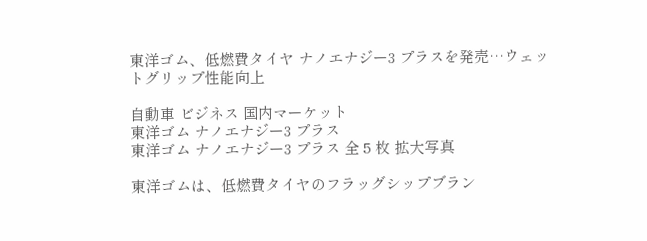東洋ゴム、低燃費タイヤ ナノエナジー3 プラスを発売…ウェットグリップ性能向上

自動車 ビジネス 国内マーケット
東洋ゴム ナノエナジー3 プラス
東洋ゴム ナノエナジー3 プラス 全 5 枚 拡大写真

東洋ゴムは、低燃費タイヤのフラッグシップブラン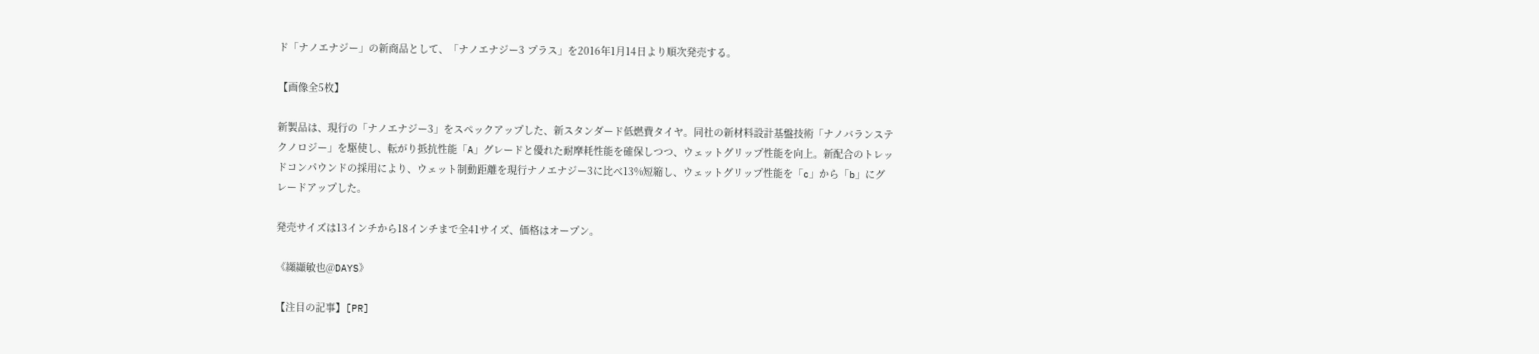ド「ナノエナジー」の新商品として、「ナノエナジー3 プラス」を2016年1月14日より順次発売する。

【画像全5枚】

新製品は、現行の「ナノエナジー3」をスペックアップした、新スタンダード低燃費タイヤ。同社の新材料設計基盤技術「ナノバランステクノロジー」を駆使し、転がり抵抗性能「A」グレードと優れた耐摩耗性能を確保しつつ、ウェットグリップ性能を向上。新配合のトレッドコンパウンドの採用により、ウェット制動距離を現行ナノエナジー3に比べ13%短縮し、ウェットグリップ性能を「c」から「b」にグレードアップした。

発売サイズは13インチから18インチまで全41サイズ、価格はオープン。

《纐纈敏也@DAYS》

【注目の記事】[PR]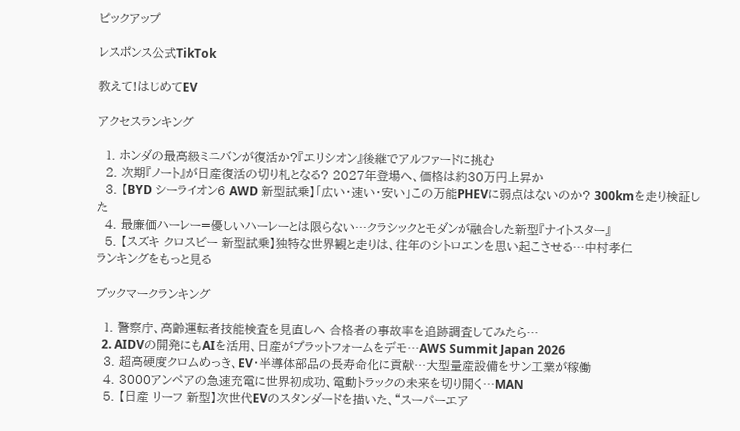ピックアップ

レスポンス公式TikTok

教えて!はじめてEV

アクセスランキング

  1. ホンダの最高級ミニバンが復活か?『エリシオン』後継でアルファードに挑む
  2. 次期『ノート』が日産復活の切り札となる? 2027年登場へ、価格は約30万円上昇か
  3. 【BYD シーライオン6 AWD 新型試乗】「広い・速い・安い」この万能PHEVに弱点はないのか? 300kmを走り検証した
  4. 最廉価ハーレー=優しいハーレーとは限らない…クラシックとモダンが融合した新型『ナイトスター』
  5. 【スズキ クロスビー 新型試乗】独特な世界観と走りは、往年のシトロエンを思い起こさせる…中村孝仁
ランキングをもっと見る

ブックマークランキング

  1. 警察庁、高齢運転者技能検査を見直しへ 合格者の事故率を追跡調査してみたら…
  2. AIDVの開発にもAIを活用、日産がプラットフォームをデモ…AWS Summit Japan 2026
  3. 超高硬度クロムめっき、EV・半導体部品の長寿命化に貢献…大型量産設備をサン工業が稼働
  4. 3000アンペアの急速充電に世界初成功、電動トラックの未来を切り開く…MAN
  5. 【日産 リーフ 新型】次世代EVのスタンダードを描いた、“スーパーエア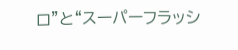ロ”と“スーパーフラッシ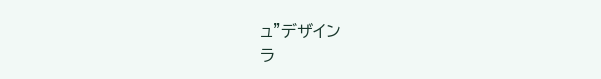ュ”デザイン
ラ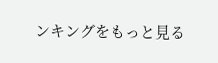ンキングをもっと見る